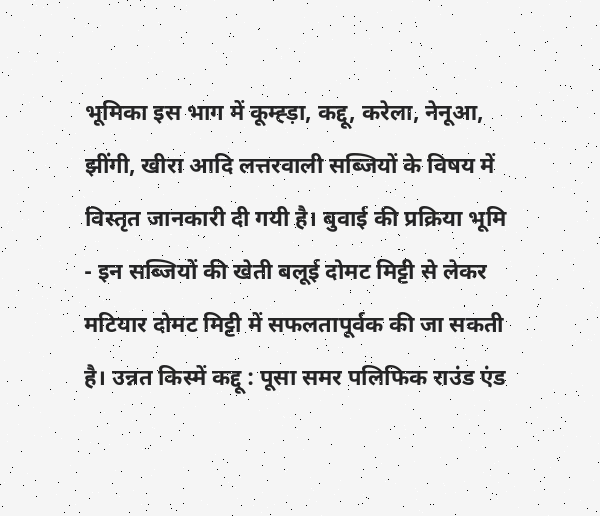भूमिका इस भाग में कूम्ह्ड़ा, कद्दू, करेला, नेनूआ, झींगी, खीरा आदि लत्तरवाली सब्जियों के विषय में विस्तृत जानकारी दी गयी है। बुवाई की प्रक्रिया भूमि - इन सब्जियों की खेती बलूई दोमट मिट्टी से लेकर मटियार दोमट मिट्टी में सफलतापूर्वक की जा सकती है। उन्नत किस्में कद्दू : पूसा समर पलिफिक राउंड एंड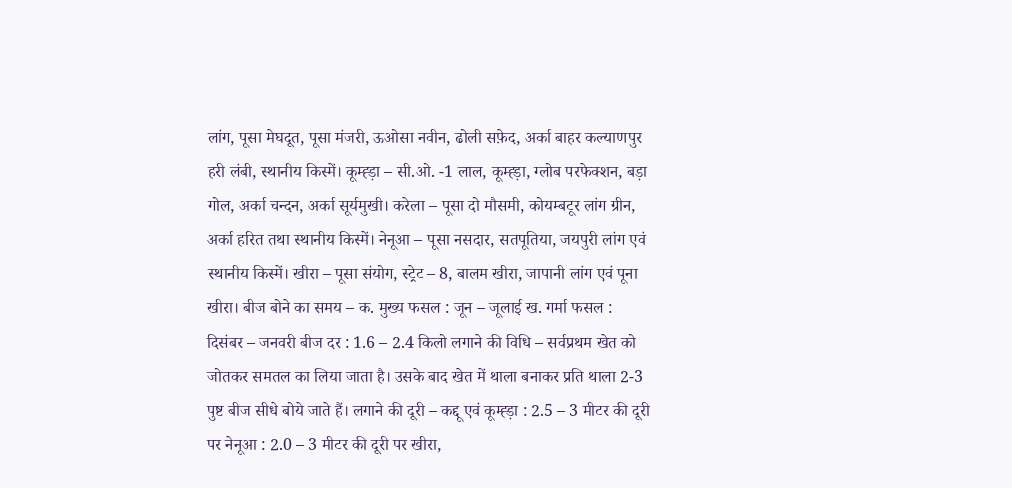लांग, पूसा मेघदूत, पूसा मंजरी, ऊओसा नवीन, ढोली सफ़ेद, अर्का बाहर कल्याणपुर हरी लंबी, स्थानीय किस्में। कूम्ह्ड़ा – सी.ओ. -1 लाल, कूम्ह्ड़ा, ग्लोब परफेक्शन, बड़ा गोल, अर्का चन्दन, अर्का सूर्यमुखी। करेला – पूसा दो मौसमी, कोयम्बटूर लांग ग्रीन, अर्का हरित तथा स्थानीय किस्में। नेनूआ – पूसा नसदार, सतपूतिया, जयपुरी लांग एवं स्थानीय किस्में। खीरा – पूसा संयोग, स्ट्रेट – 8, बालम खीरा, जापानी लांग एवं पूना खीरा। बीज बोने का समय – क. मुख्य फसल : जून – जूलाई ख. गर्मा फसल : दिसंबर – जनवरी बीज दर : 1.6 – 2.4 किलो लगाने की विधि – सर्वप्रथम खेत को जोतकर समतल का लिया जाता है। उसके बाद खेत में थाला बनाकर प्रति थाला 2-3 पुष्ट बीज सीधे बोये जाते हैं। लगाने की दूरी – कद्दू एवं कूम्ह्ड़ा : 2.5 – 3 मीटर की दूरी पर नेनूआ : 2.0 – 3 मीटर की दूरी पर खीरा,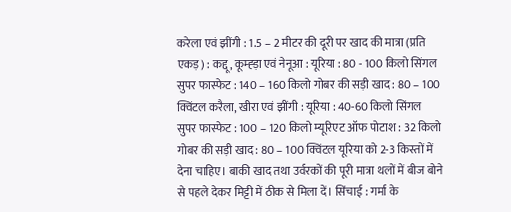करेला एवं झींगी : 1.5 – 2 मीटर की दूरी पर खाद की मात्रा (प्रति एकड़) : कद्दू, कूम्ह्ड़ा एवं नेनूआ : यूरिया : 80 - 100 किलो सिंगल सुपर फास्फेट : 140 – 160 किलो गोबर की सड़ी खाद : 80 – 100 क्विंटल करैला, खीरा एवं झींगी : यूरिया : 40-60 किलो सिंगल सुपर फास्फेट : 100 – 120 किलो म्यूरिएट ऑफ पोटाश : 32 किलो गोबर की सड़ी खाद : 80 – 100 क्विंटल यूरिया को 2-3 किस्तों में देना चाहिए। बाकी खाद तथा उर्वरकों की पूरी मात्रा थलों में बीज बोने से पहले देकर मिट्टी में ठीक से मिला दें। सिंचाई : गर्मा के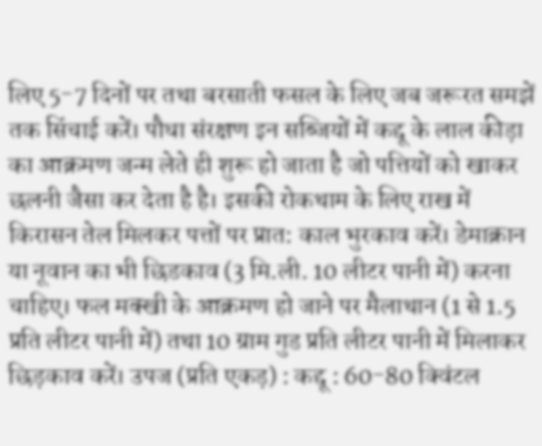लिए 5-7 दिनों पर तथा बरसाती फसल के लिए जब जरूरत समझें तक सिंचाई करें। पौधा संरक्षण इन सब्जियों में कद्दू के लाल कीड़ा का आक्रमण जन्म लेते ही शुरू हो जाता है जो पत्तियों को खाकर छलनी जैसा कर देता है है। इसकी रोकथाम के लिए राख में किरासन तेल मिलकर पत्तों पर प्रात: काल भुरकाव करें। डेमाक्रान या नूवान का भी छिडकाव (3 मि.ली. 10 लीटर पानी में) करना चाहिए। फल मक्खी के आक्रमण हो जाने पर मैलाथान (1 से 1.5 प्रति लीटर पानी में) तथा 10 ग्राम गुड प्रति लीटर पानी में मिलाकर छिड़काव करें। उपज (प्रति एकड़) : कद्दू : 60-80 क्विंटल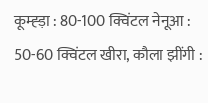कूम्ह्ड़ा : 80-100 क्विंटल नेनूआ : 50-60 क्विंटल खीरा, कौला झींगी :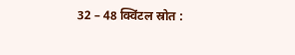32 – 48 क्विंटल स्रोत :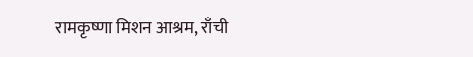रामकृष्णा मिशन आश्रम, राँची